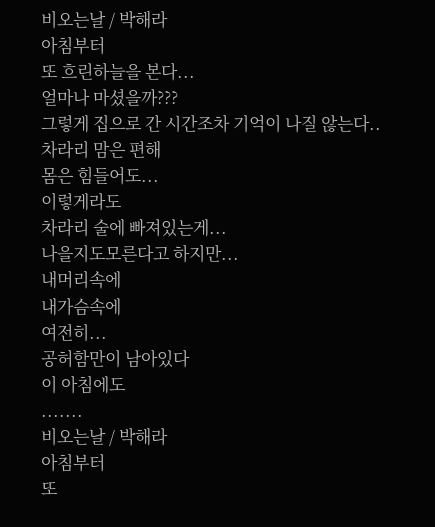비오는날 / 박해라
아침부터
또 흐린하늘을 본다...
얼마나 마셨을까???
그렇게 집으로 간 시간조차 기억이 나질 않는다..
차라리 맘은 편해
몸은 힘들어도...
이렇게라도
차라리 술에 빠져있는게...
나을지도모른다고 하지만...
내머리속에
내가슴속에
여전히...
공허함만이 남아있다
이 아침에도
.......
비오는날 / 박해라
아침부터
또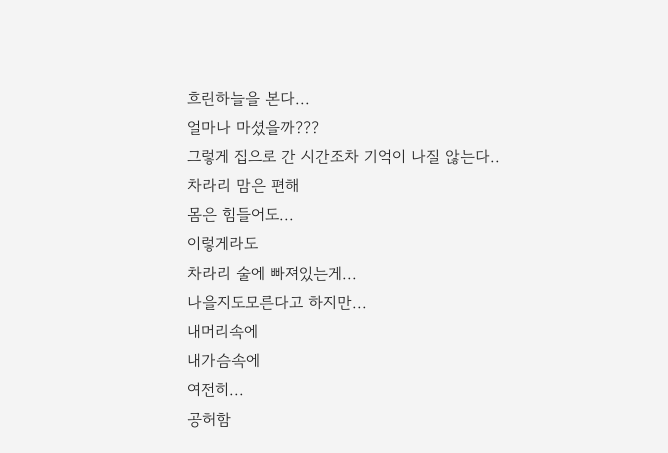흐린하늘을 본다...
얼마나 마셨을까???
그렇게 집으로 간 시간조차 기억이 나질 않는다..
차라리 맘은 편해
몸은 힘들어도...
이렇게라도
차라리 술에 빠져있는게...
나을지도모른다고 하지만...
내머리속에
내가슴속에
여전히...
공허함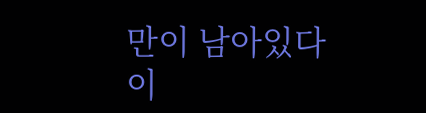만이 남아있다
이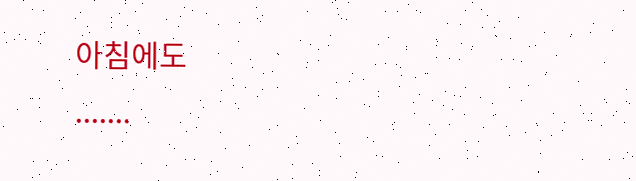아침에도
.......